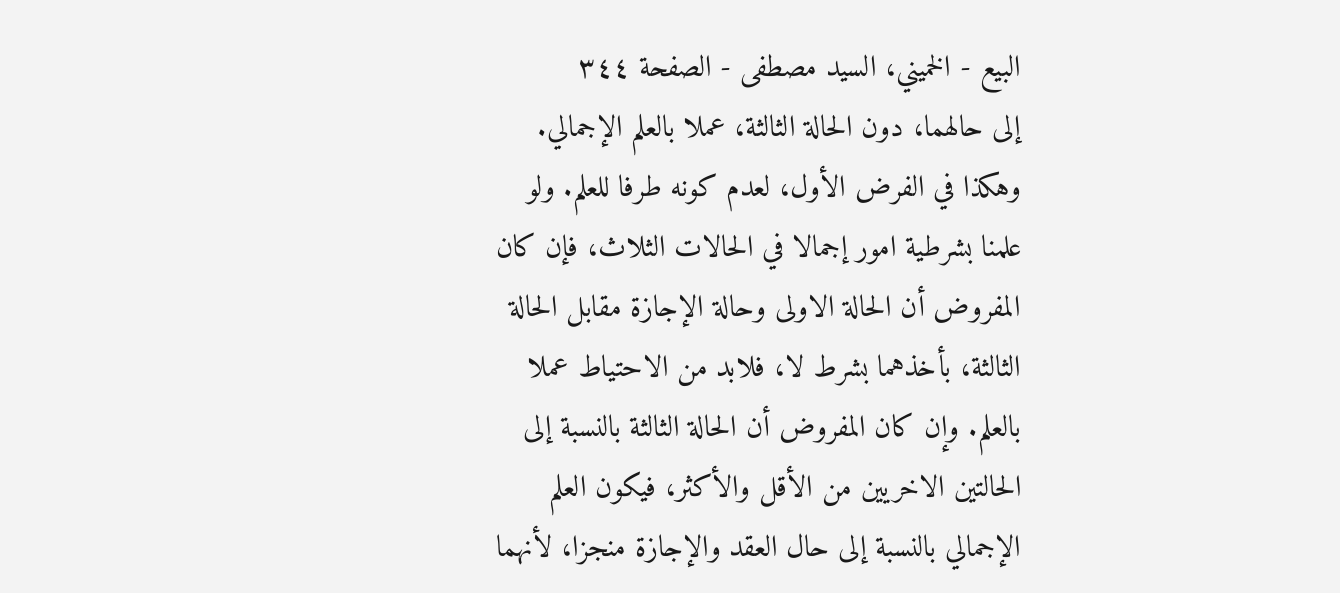البيع - الخميني، السيد مصطفى - الصفحة ٣٤٤
إلى حالهما، دون الحالة الثالثة، عملا بالعلم الإجمالي. وهكذا في الفرض الأول، لعدم كونه طرفا للعلم. ولو علمنا بشرطية امور إجمالا في الحالات الثلاث، فإن كان المفروض أن الحالة الاولى وحالة الإجازة مقابل الحالة الثالثة، بأخذهما بشرط لا، فلابد من الاحتياط عملا بالعلم. وإن كان المفروض أن الحالة الثالثة بالنسبة إلى الحالتين الاخريين من الأقل والأكثر، فيكون العلم الإجمالي بالنسبة إلى حال العقد والإجازة منجزا، لأنهما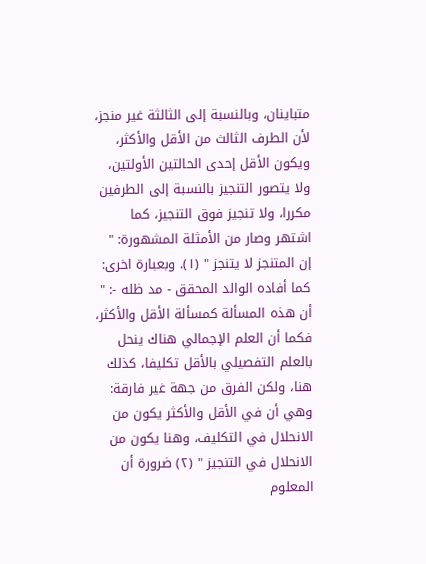متباينان، وبالنسبة إلى الثالثة غير منجز، لأن الطرف الثالث من الأقل والأكثر، ويكون الأقل إحدى الحالتين الأولتين، ولا يتصور التنجيز بالنسبة إلى الطرفين مكررا، ولا تنجيز فوق التنجيز، كما اشتهر وصار من الأمثلة المشهورة: " إن المتنجز لا يتنجز " (١). وبعبارة اخرى: كما أفاده الوالد المحقق - مد ظله -: " أن هذه المسألة كمسألة الأقل والأكثر، فكما أن العلم الإجمالي هناك ينحل بالعلم التفصيلي بالأقل تكليفا، كذلك هنا، ولكن الفرق من جهة غير فارقة: وهي أن في الأقل والأكثر يكون من الانحلال في التكليف، وهنا يكون من الانحلال في التنجيز " (٢) ضرورة أن المعلوم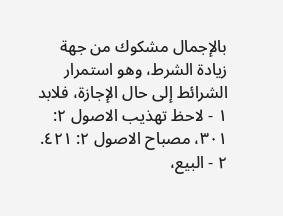بالإجمال مشكوك من جهة زيادة الشرط، وهو استمرار الشرائط إلى حال الإجازة، فلابد ١ - لاحظ تهذيب الاصول ٢: ٣٠١، مصباح الاصول ٢: ٤٢١. ٢ - البيع،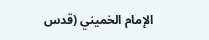الإمام الخميني (قدس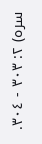سره) ٢: ٣٠٣ - ٣٠٤.